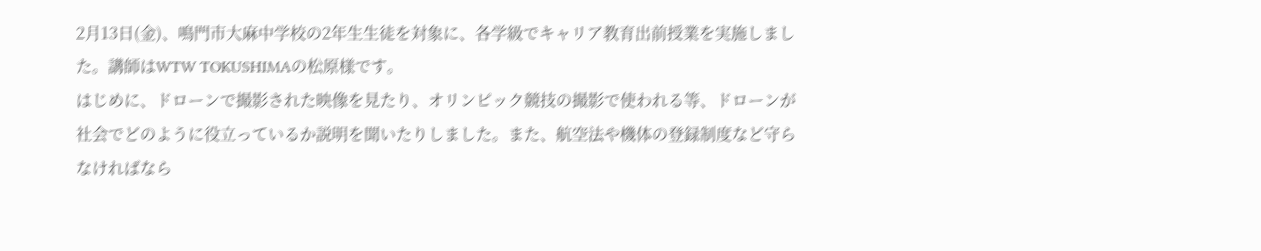2月13日(金)、鳴門市大麻中学校の2年生生徒を対象に、各学級でキャリア教育出前授業を実施しました。講師はWTW TOKUSHIMAの松原様です。
はじめに、ドローンで撮影された映像を見たり、オリンピック競技の撮影で使われる等、ドローンが社会でどのように役立っているか説明を聞いたりしました。また、航空法や機体の登録制度など守らなければなら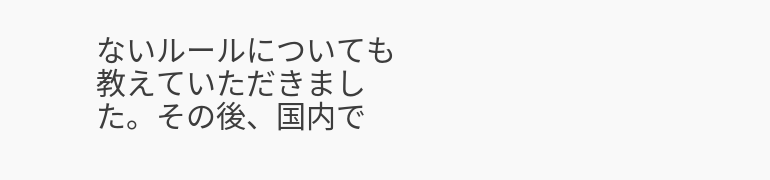ないルールについても教えていただきました。その後、国内で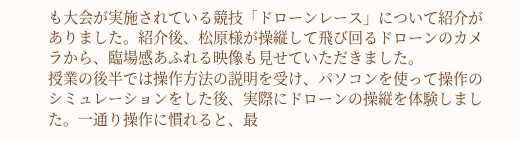も大会が実施されている競技「ドローンレース」について紹介がありました。紹介後、松原様が操縦して飛び回るドローンのカメラから、臨場感あふれる映像も見せていただきました。
授業の後半では操作方法の説明を受け、パソコンを使って操作のシミュレーションをした後、実際にドローンの操縦を体験しました。一通り操作に慣れると、最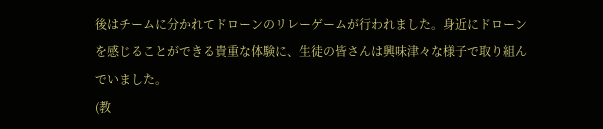後はチームに分かれてドローンのリレーゲームが行われました。身近にドローンを感じることができる貴重な体験に、生徒の皆さんは興味津々な様子で取り組んでいました。
(教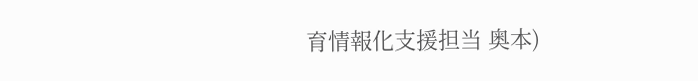育情報化支援担当 奥本)